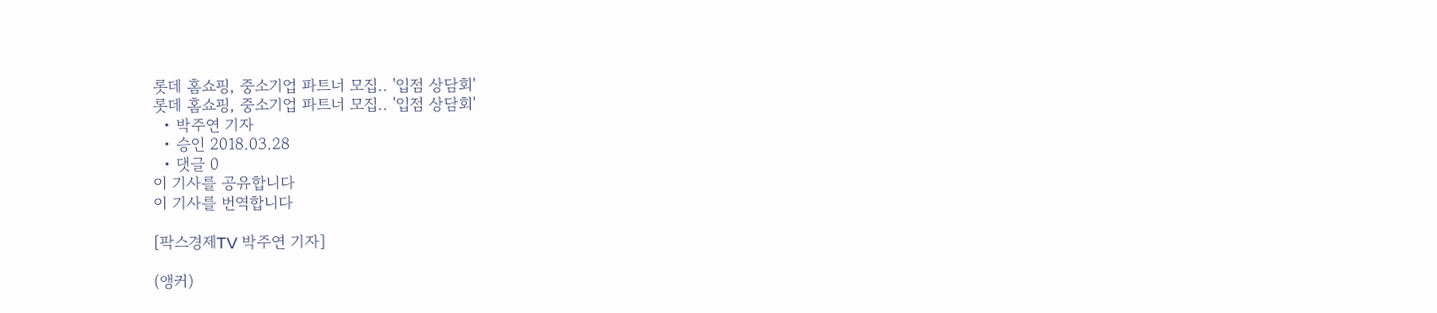롯데 홈쇼핑, 중소기업 파트너 모집.. '입점 상담회'
롯데 홈쇼핑, 중소기업 파트너 모집.. '입점 상담회'
  • 박주연 기자
  • 승인 2018.03.28
  • 댓글 0
이 기사를 공유합니다
이 기사를 번역합니다

[팍스경제TV 박주연 기자]

(앵커)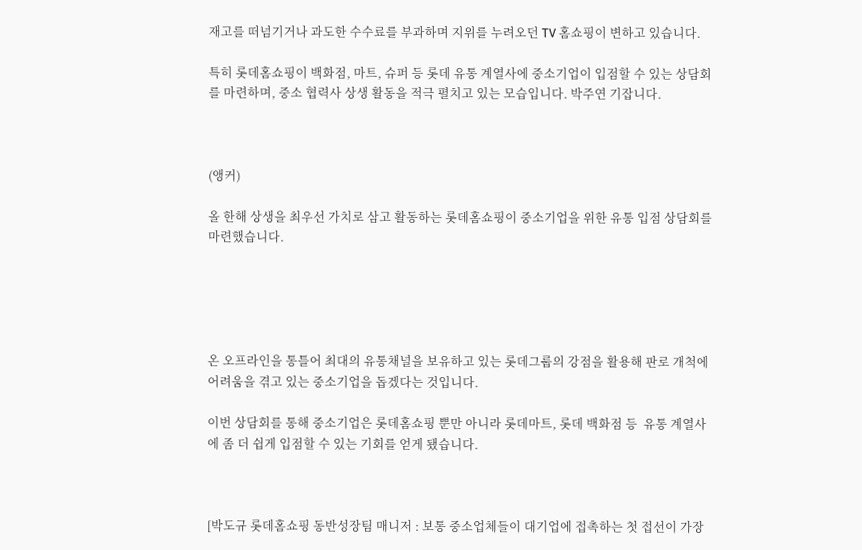재고를 떠넘기거나 과도한 수수료를 부과하며 지위를 누려오던 TV 홈쇼핑이 변하고 있습니다.

특히 롯데홈쇼핑이 백화점, 마트, 슈퍼 등 롯데 유통 계열사에 중소기업이 입점할 수 있는 상담회를 마련하며, 중소 협력사 상생 활동을 적극 펼치고 있는 모습입니다. 박주연 기잡니다.



(앵커)

올 한해 상생을 최우선 가치로 삼고 활동하는 롯데홈쇼핑이 중소기업을 위한 유통 입점 상담회를 마련했습니다.





온 오프라인을 통틀어 최대의 유통채널을 보유하고 있는 롯데그룹의 강점을 활용해 판로 개척에 어려움을 겪고 있는 중소기업을 돕겠다는 것입니다.

이번 상담회를 통해 중소기업은 롯데홈쇼핑 뿐만 아니라 롯데마트, 롯데 백화점 등  유통 계열사에 좀 더 쉽게 입점할 수 있는 기회를 얻게 됐습니다.



[박도규 롯데홈쇼핑 동반성장팀 매니저 : 보통 중소업체들이 대기업에 접촉하는 첫 접선이 가장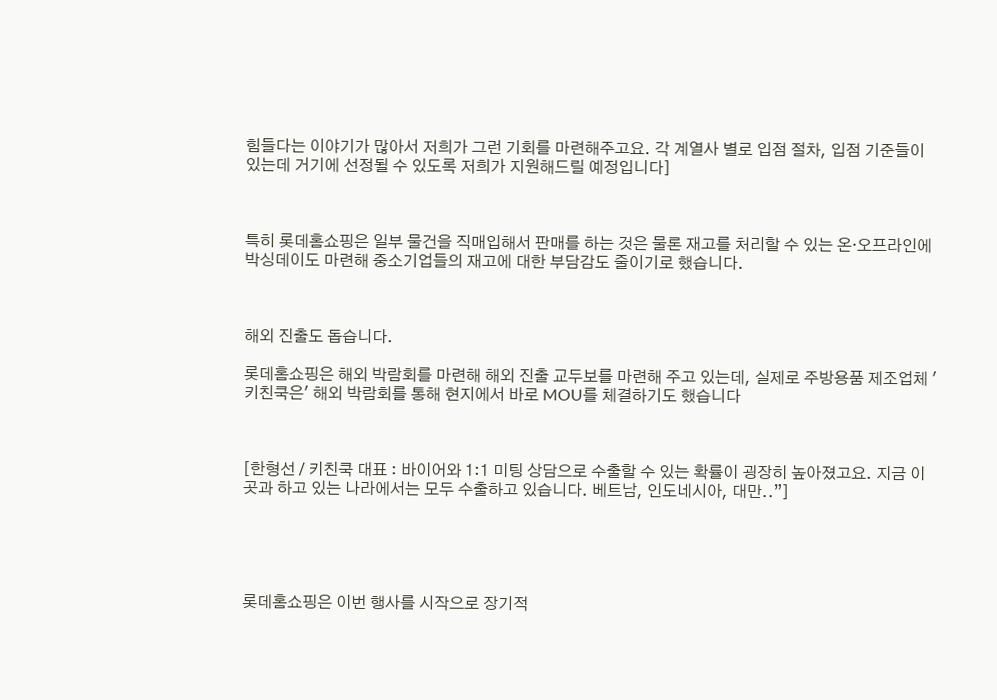힘들다는 이야기가 많아서 저희가 그런 기회를 마련해주고요. 각 계열사 별로 입점 절차, 입점 기준들이 있는데 거기에 선정될 수 있도록 저희가 지원해드릴 예정입니다]



특히 롯데홈쇼핑은 일부 물건을 직매입해서 판매를 하는 것은 물론 재고를 처리할 수 있는 온·오프라인에 박싱데이도 마련해 중소기업들의 재고에 대한 부담감도 줄이기로 했습니다.



해외 진출도 돕습니다.

롯데홈쇼핑은 해외 박람회를 마련해 해외 진출 교두보를 마련해 주고 있는데, 실제로 주방용품 제조업체 '키친쿡은' 해외 박람회를 통해 현지에서 바로 MOU를 체결하기도 했습니다



[한형선 / 키친쿡 대표 : 바이어와 1:1 미팅 상담으로 수출할 수 있는 확률이 굉장히 높아졌고요. 지금 이 곳과 하고 있는 나라에서는 모두 수출하고 있습니다. 베트남, 인도네시아, 대만..”]





롯데홈쇼핑은 이번 행사를 시작으로 장기적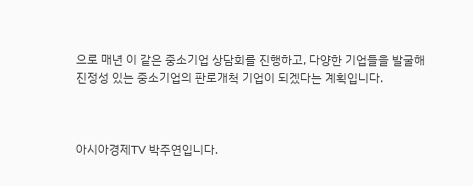으로 매년 이 같은 중소기업 상담회를 진행하고, 다양한 기업들을 발굴해 진정성 있는 중소기업의 판로개척 기업이 되겠다는 계획입니다.



아시아경제TV 박주연입니다.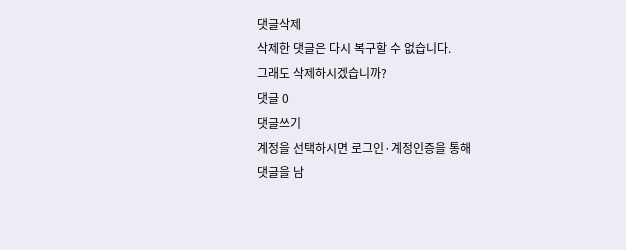댓글삭제
삭제한 댓글은 다시 복구할 수 없습니다.
그래도 삭제하시겠습니까?
댓글 0
댓글쓰기
계정을 선택하시면 로그인·계정인증을 통해
댓글을 남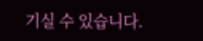기실 수 있습니다.